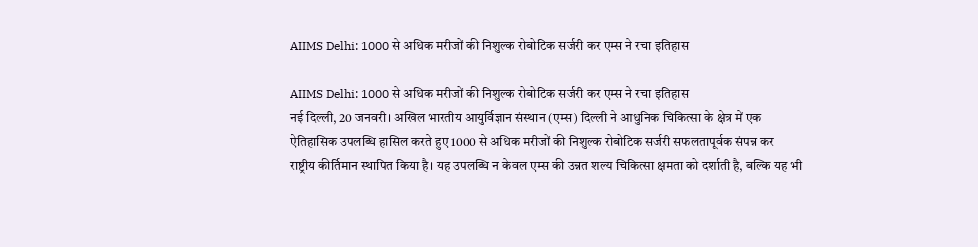AIIMS Delhi: 1000 से अधिक मरीजों की निशुल्क रोबोटिक सर्जरी कर एम्स ने रचा इतिहास

AIIMS Delhi: 1000 से अधिक मरीजों की निशुल्क रोबोटिक सर्जरी कर एम्स ने रचा इतिहास
नई दिल्ली, 20 जनवरी। अखिल भारतीय आयुर्विज्ञान संस्थान (एम्स) दिल्ली ने आधुनिक चिकित्सा के क्षेत्र में एक ऐतिहासिक उपलब्धि हासिल करते हुए 1000 से अधिक मरीजों की निशुल्क रोबोटिक सर्जरी सफलतापूर्वक संपन्न कर राष्ट्रीय कीर्तिमान स्थापित किया है। यह उपलब्धि न केवल एम्स की उन्नत शल्य चिकित्सा क्षमता को दर्शाती है, बल्कि यह भी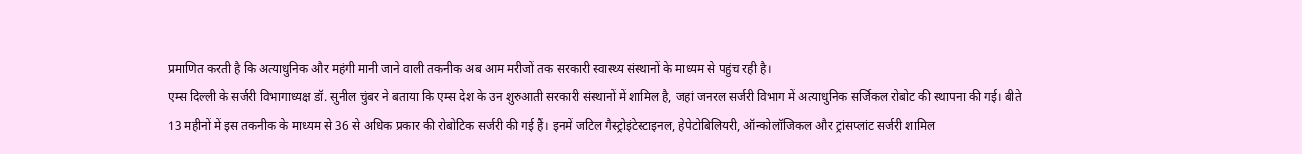प्रमाणित करती है कि अत्याधुनिक और महंगी मानी जाने वाली तकनीक अब आम मरीजों तक सरकारी स्वास्थ्य संस्थानों के माध्यम से पहुंच रही है।
एम्स दिल्ली के सर्जरी विभागाध्यक्ष डॉ. सुनील चुंबर ने बताया कि एम्स देश के उन शुरुआती सरकारी संस्थानों में शामिल है, जहां जनरल सर्जरी विभाग में अत्याधुनिक सर्जिकल रोबोट की स्थापना की गई। बीते 13 महीनों में इस तकनीक के माध्यम से 36 से अधिक प्रकार की रोबोटिक सर्जरी की गई हैं। इनमें जटिल गैस्ट्रोइंटेस्टाइनल, हेपेटोबिलियरी, ऑन्कोलॉजिकल और ट्रांसप्लांट सर्जरी शामिल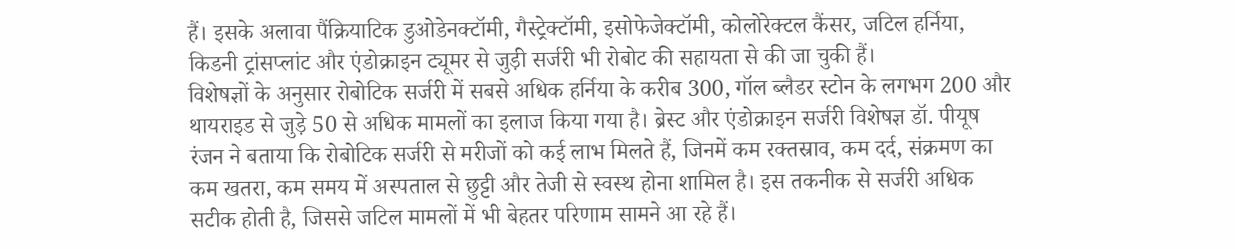हैं। इसके अलावा पैंक्रियाटिक डुओडेनक्टॉमी, गैस्ट्रेक्टॉमी, इसोफेजेक्टॉमी, कोलोरेक्टल कैंसर, जटिल हर्निया, किडनी ट्रांसप्लांट और एंडोक्राइन ट्यूमर से जुड़ी सर्जरी भी रोबोट की सहायता से की जा चुकी हैं।
विशेषज्ञों के अनुसार रोबोटिक सर्जरी में सबसे अधिक हर्निया के करीब 300, गॉल ब्लैडर स्टोन के लगभग 200 और थायराइड से जुड़े 50 से अधिक मामलों का इलाज किया गया है। ब्रेस्ट और एंडोक्राइन सर्जरी विशेषज्ञ डॉ. पीयूष रंजन ने बताया कि रोबोटिक सर्जरी से मरीजों को कई लाभ मिलते हैं, जिनमें कम रक्तस्राव, कम दर्द, संक्रमण का कम खतरा, कम समय में अस्पताल से छुट्टी और तेजी से स्वस्थ होना शामिल है। इस तकनीक से सर्जरी अधिक सटीक होती है, जिससे जटिल मामलों में भी बेहतर परिणाम सामने आ रहे हैं।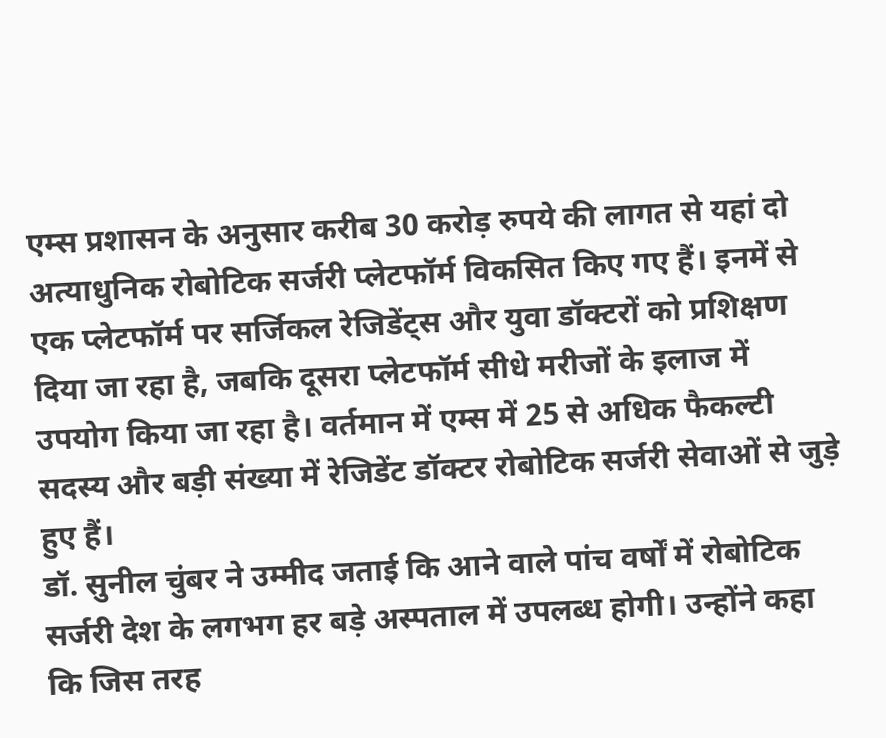एम्स प्रशासन के अनुसार करीब 30 करोड़ रुपये की लागत से यहां दो अत्याधुनिक रोबोटिक सर्जरी प्लेटफॉर्म विकसित किए गए हैं। इनमें से एक प्लेटफॉर्म पर सर्जिकल रेजिडेंट्स और युवा डॉक्टरों को प्रशिक्षण दिया जा रहा है, जबकि दूसरा प्लेटफॉर्म सीधे मरीजों के इलाज में उपयोग किया जा रहा है। वर्तमान में एम्स में 25 से अधिक फैकल्टी सदस्य और बड़ी संख्या में रेजिडेंट डॉक्टर रोबोटिक सर्जरी सेवाओं से जुड़े हुए हैं।
डॉ. सुनील चुंबर ने उम्मीद जताई कि आने वाले पांच वर्षों में रोबोटिक सर्जरी देश के लगभग हर बड़े अस्पताल में उपलब्ध होगी। उन्होंने कहा कि जिस तरह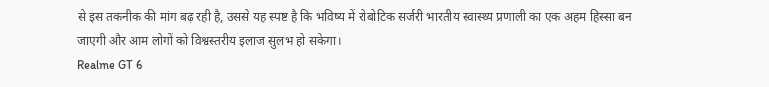से इस तकनीक की मांग बढ़ रही है, उससे यह स्पष्ट है कि भविष्य में रोबोटिक सर्जरी भारतीय स्वास्थ्य प्रणाली का एक अहम हिस्सा बन जाएगी और आम लोगों को विश्वस्तरीय इलाज सुलभ हो सकेगा।
Realme GT 6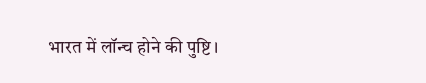भारत में लॉन्च होने की पुष्टि।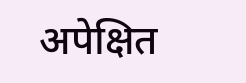अपेक्षित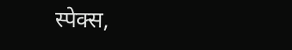स्पेक्स,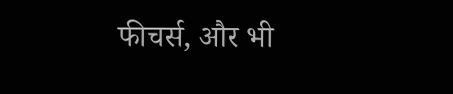फीचर्स, और भी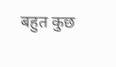बहुत कुछ